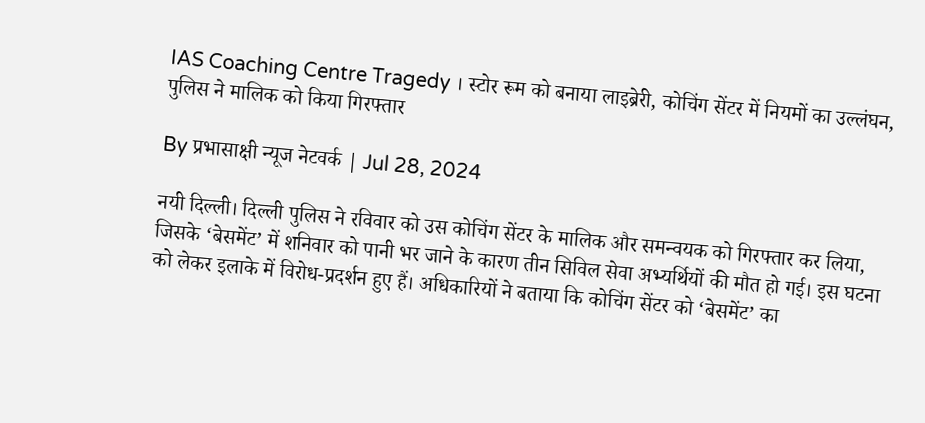IAS Coaching Centre Tragedy । स्टोर रूम को बनाया लाइब्रेरी, कोचिंग सेंटर में नियमों का उल्लंघन, पुलिस ने मालिक को किया गिरफ्तार

By प्रभासाक्षी न्यूज नेटवर्क | Jul 28, 2024

नयी दिल्ली। दिल्ली पुलिस ने रविवार को उस कोचिंग सेंटर के मालिक और समन्वयक को गिरफ्तार कर लिया, जिसके ‘बेसमेंट’ में शनिवार को पानी भर जाने के कारण तीन सिविल सेवा अभ्यर्थियों की मौत हो गई। इस घटना को लेकर इलाके में विरोध-प्रदर्शन हुए हैं। अधिकारियों ने बताया कि कोचिंग सेंटर को ‘बेसमेंट’ का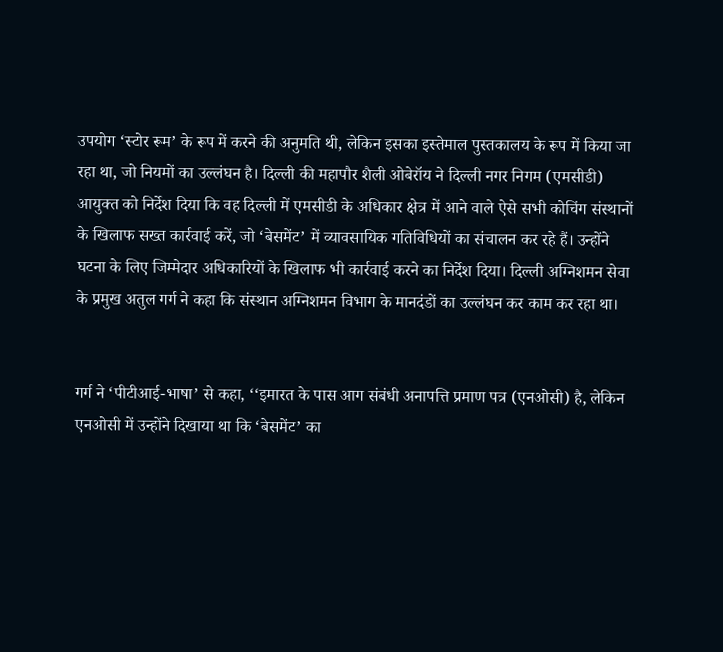उपयोग ‘स्टोर रूम’ के रूप में करने की अनुमति थी, लेकिन इसका इस्तेमाल पुस्तकालय के रूप में किया जा रहा था, जो नियमों का उल्लंघन है। दिल्ली की महापौर शैली ओबेरॉय ने दिल्ली नगर निगम (एमसीडी) आयुक्त को निर्देश दिया कि वह दिल्ली में एमसीडी के अधिकार क्षेत्र में आने वाले ऐसे सभी कोचिंग संस्थानों के खिलाफ सख्त कार्रवाई करें, जो ‘बेसमेंट’ में व्यावसायिक गतिविधियों का संचालन कर रहे हैं। उन्होंने घटना के लिए जिम्मेदार अधिकारियों के खिलाफ भी कार्रवाई करने का निर्देश दिया। दिल्ली अग्निशमन सेवा के प्रमुख अतुल गर्ग ने कहा कि संस्थान अग्निशमन विभाग के मानदंडों का उल्लंघन कर काम कर रहा था।


गर्ग ने ‘पीटीआई-भाषा’ से कहा, ‘‘इमारत के पास आग संबंधी अनापत्ति प्रमाण पत्र (एनओसी) है, लेकिन एनओसी में उन्होंने दिखाया था कि ‘बेसमेंट’ का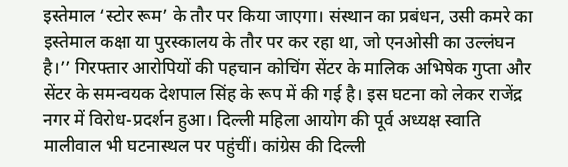इस्तेमाल ‘स्टोर रूम’ के तौर पर किया जाएगा। संस्थान का प्रबंधन, उसी कमरे का इस्तेमाल कक्षा या पुरस्कालय के तौर पर कर रहा था, जो एनओसी का उल्लंघन है।’’ गिरफ्तार आरोपियों की पहचान कोचिंग सेंटर के मालिक अभिषेक गुप्ता और सेंटर के समन्वयक देशपाल सिंह के रूप में की गई है। इस घटना को लेकर राजेंद्र नगर में विरोध-प्रदर्शन हुआ। दिल्ली महिला आयोग की पूर्व अध्यक्ष स्वाति मालीवाल भी घटनास्थल पर पहुंचीं। कांग्रेस की दिल्ली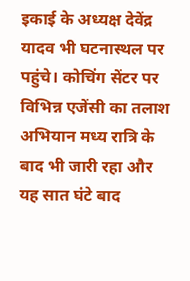इकाई के अध्यक्ष देवेंद्र यादव भी घटनास्थल पर पहुंचे। कोचिंग सेंटर पर विभिन्न एजेंसी का तलाश अभियान मध्य रात्रि के बाद भी जारी रहा और यह सात घंटे बाद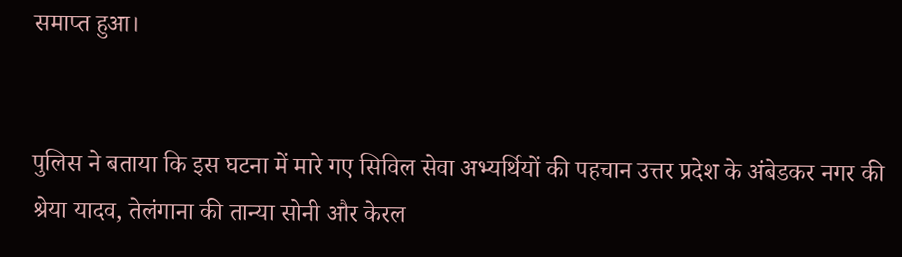समाप्त हुआ।


पुलिस ने बताया कि इस घटना में मारे गए सिविल सेवा अभ्यर्थियों की पहचान उत्तर प्रदेश के अंबेडकर नगर की श्रेया यादव, तेलंगाना की तान्या सोनी और केरल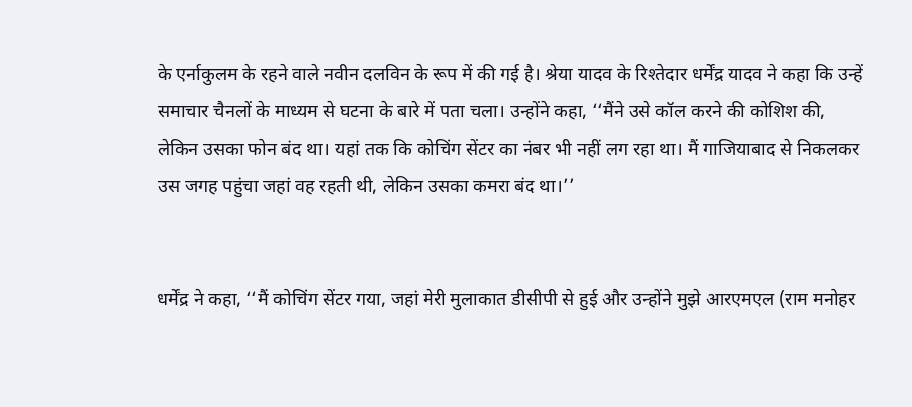के एर्नाकुलम के रहने वाले नवीन दलविन के रूप में की गई है। श्रेया यादव के रिश्तेदार धर्मेंद्र यादव ने कहा कि उन्हें समाचार चैनलों के माध्यम से घटना के बारे में पता चला। उन्होंने कहा, ‘‘मैंने उसे कॉल करने की कोशिश की, लेकिन उसका फोन बंद था। यहां तक कि कोचिंग सेंटर का नंबर भी नहीं लग रहा था। मैं गाजियाबाद से निकलकर उस जगह पहुंचा जहां वह रहती थी, लेकिन उसका कमरा बंद था।’’


धर्मेंद्र ने कहा, ‘‘मैं कोचिंग सेंटर गया, जहां मेरी मुलाकात डीसीपी से हुई और उन्होंने मुझे आरएमएल (राम मनोहर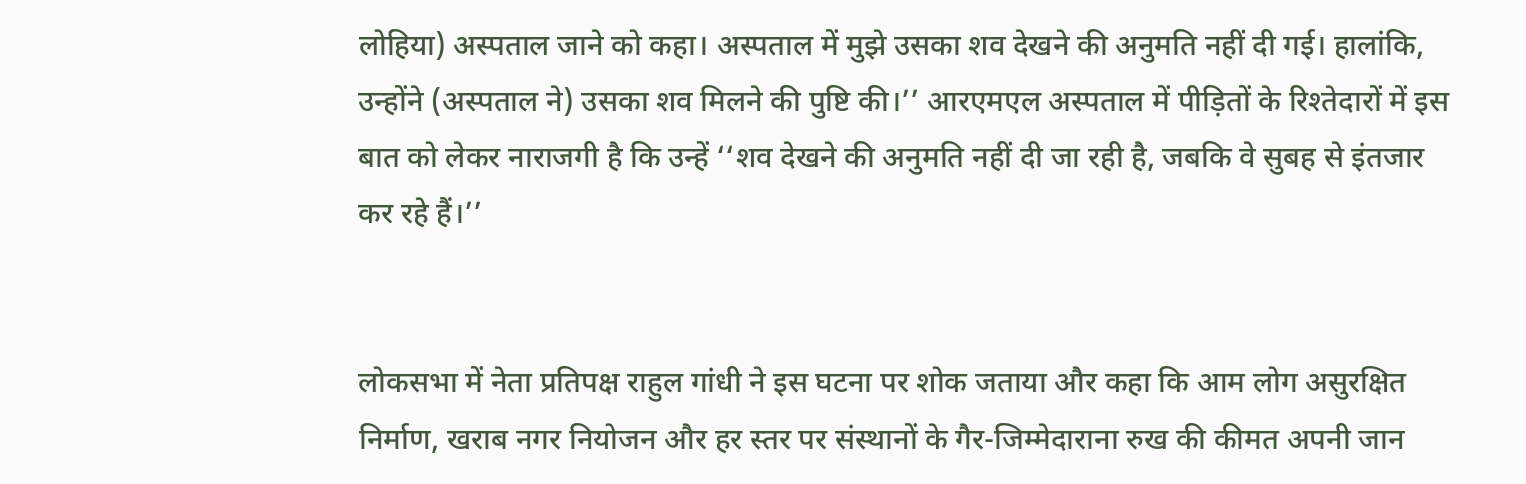लोहिया) अस्पताल जाने को कहा। अस्पताल में मुझे उसका शव देखने की अनुमति नहीं दी गई। हालांकि, उन्होंने (अस्पताल ने) उसका शव मिलने की पुष्टि की।’’ आरएमएल अस्पताल में पीड़ितों के रिश्तेदारों में इस बात को लेकर नाराजगी है कि उन्हें ‘‘शव देखने की अनुमति नहीं दी जा रही है, जबकि वे सुबह से इंतजार कर रहे हैं।’’


लोकसभा में नेता प्रतिपक्ष राहुल गांधी ने इस घटना पर शोक जताया और कहा कि आम लोग असुरक्षित निर्माण, खराब नगर नियोजन और हर स्तर पर संस्थानों के गैर-जिम्मेदाराना रुख की कीमत अपनी जान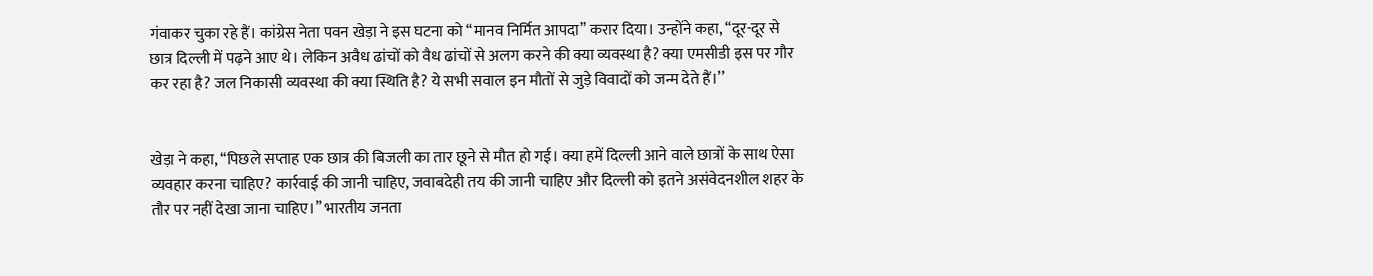गंवाकर चुका रहे हैं। कांग्रेस नेता पवन खेड़ा ने इस घटना को ‘‘मानव निर्मित आपदा’’ करार दिया। उन्होंने कहा, ‘‘दूर-दूर से छात्र दिल्ली में पढ़ने आए थे। लेकिन अवैध ढांचों को वैध ढांचों से अलग करने की क्या व्यवस्था है? क्या एमसीडी इस पर गौर कर रहा है? जल निकासी व्यवस्था की क्या स्थिति है? ये सभी सवाल इन मौतों से जुड़े विवादों को जन्म देते हैं।’’


खेड़ा ने कहा, ‘‘पिछले सप्ताह एक छात्र की बिजली का तार छूने से मौत हो गई। क्या हमें दिल्ली आने वाले छात्रों के साथ ऐसा व्यवहार करना चाहिए? कार्रवाई की जानी चाहिए, जवाबदेही तय की जानी चाहिए और दिल्ली को इतने असंवेदनशील शहर के तौर पर नहीं देखा जाना चाहिए।’’ भारतीय जनता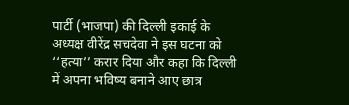पार्टी (भाजपा) की दिल्ली इकाई के अध्यक्ष वीरेंद्र सचदेवा ने इस घटना को ‘‘हत्या’’ करार दिया और कहा कि दिल्ली में अपना भविष्य बनाने आए छात्र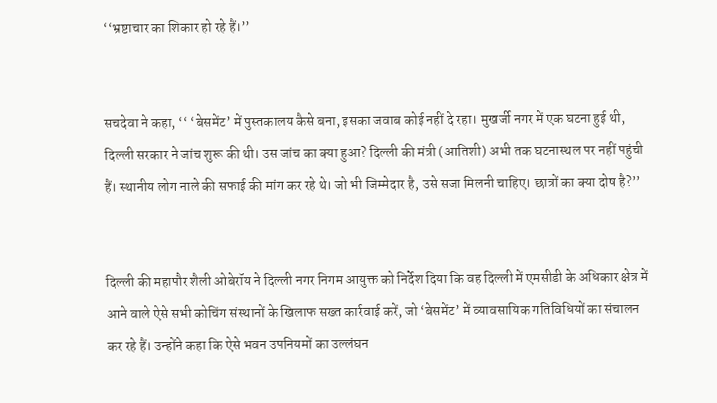‘‘भ्रष्टाचार का शिकार हो रहे हैं।’’


सचदेवा ने कहा, ‘‘ ‘बेसमेंट’ में पुस्तकालय कैसे बना, इसका जवाब कोई नहीं दे रहा। मुखर्जी नगर में एक घटना हुई थी, दिल्ली सरकार ने जांच शुरू की थी। उस जांच का क्या हुआ? दिल्ली की मंत्री (आतिशी) अभी तक घटनास्थल पर नहीं पहुंची हैं। स्थानीय लोग नाले की सफाई की मांग कर रहे थे। जो भी जिम्मेदार है, उसे सजा मिलनी चाहिए। छात्रों का क्या दोष है?’’


दिल्ली की महापौर शैली ओबेरॉय ने दिल्ली नगर निगम आयुक्त को निर्देश दिया कि वह दिल्ली में एमसीडी के अधिकार क्षेत्र में आने वाले ऐसे सभी कोचिंग संस्थानों के खिलाफ सख्त कार्रवाई करें, जो ‘बेसमेंट’ में व्यावसायिक गतिविधियों का संचालन कर रहे हैं। उन्होंने कहा कि ऐसे भवन उपनियमों का उल्लंघन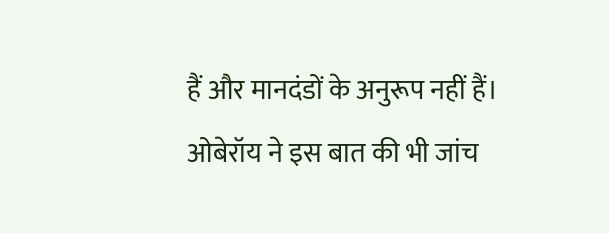हैं और मानदंडों के अनुरूप नहीं हैं। ओबेरॉय ने इस बात की भी जांच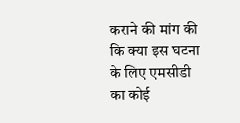कराने की मांग की कि क्या इस घटना के लिए एमसीडी का कोई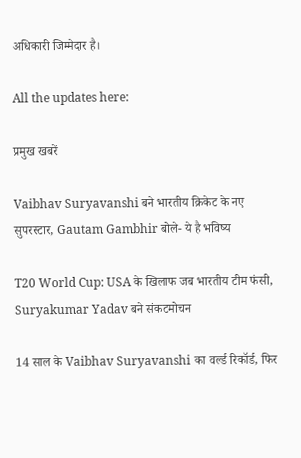अधिकारी जिम्मेदार है।

All the updates here:

प्रमुख खबरें

Vaibhav Suryavanshi बने भारतीय क्रिकेट के नए सुपरस्टार, Gautam Gambhir बोले- ये है भविष्य

T20 World Cup: USA के खिलाफ जब भारतीय टीम फंसी, Suryakumar Yadav बने संकटमोचन

14 साल के Vaibhav Suryavanshi का वर्ल्ड रिकॉर्ड, फिर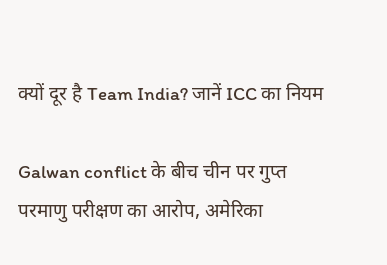क्यों दूर है Team India? जानें ICC का नियम

Galwan conflict के बीच चीन पर गुप्त परमाणु परीक्षण का आरोप, अमेरिका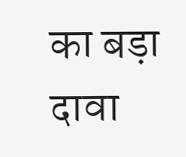का बड़ा दावा